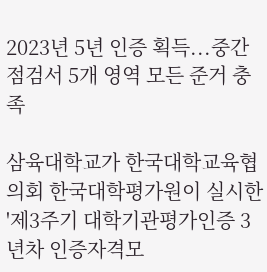2023년 5년 인증 획득...중간 점검서 5개 영역 모든 준거 충족

삼육대학교가 한국대학교육협의회 한국대학평가원이 실시한 '제3주기 대학기관평가인증 3년차 인증자격모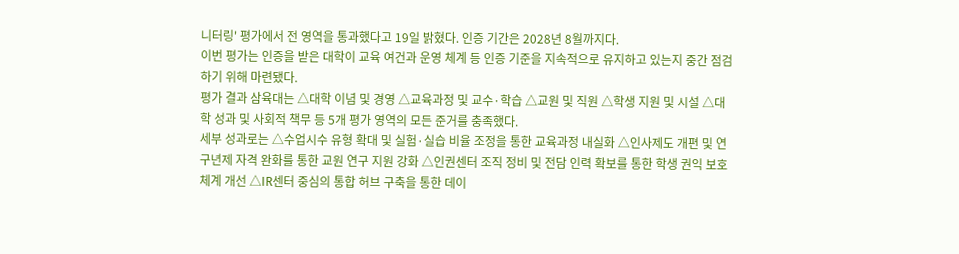니터링' 평가에서 전 영역을 통과했다고 19일 밝혔다. 인증 기간은 2028년 8월까지다.
이번 평가는 인증을 받은 대학이 교육 여건과 운영 체계 등 인증 기준을 지속적으로 유지하고 있는지 중간 점검하기 위해 마련됐다.
평가 결과 삼육대는 △대학 이념 및 경영 △교육과정 및 교수·학습 △교원 및 직원 △학생 지원 및 시설 △대학 성과 및 사회적 책무 등 5개 평가 영역의 모든 준거를 충족했다.
세부 성과로는 △수업시수 유형 확대 및 실험·실습 비율 조정을 통한 교육과정 내실화 △인사제도 개편 및 연구년제 자격 완화를 통한 교원 연구 지원 강화 △인권센터 조직 정비 및 전담 인력 확보를 통한 학생 권익 보호 체계 개선 △IR센터 중심의 통합 허브 구축을 통한 데이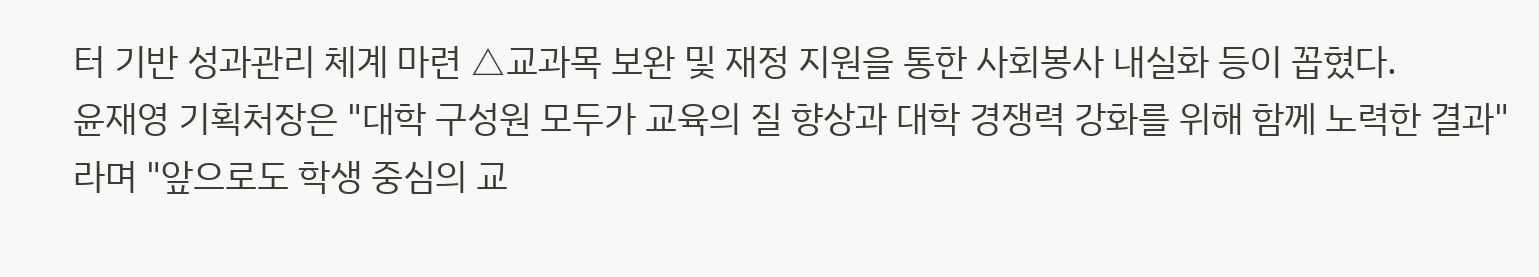터 기반 성과관리 체계 마련 △교과목 보완 및 재정 지원을 통한 사회봉사 내실화 등이 꼽혔다.
윤재영 기획처장은 "대학 구성원 모두가 교육의 질 향상과 대학 경쟁력 강화를 위해 함께 노력한 결과"라며 "앞으로도 학생 중심의 교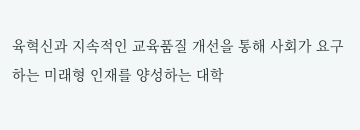육혁신과 지속적인 교육품질 개선을 통해 사회가 요구하는 미래형 인재를 양성하는 대학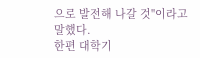으로 발전해 나갈 것"이라고 말했다.
한편 대학기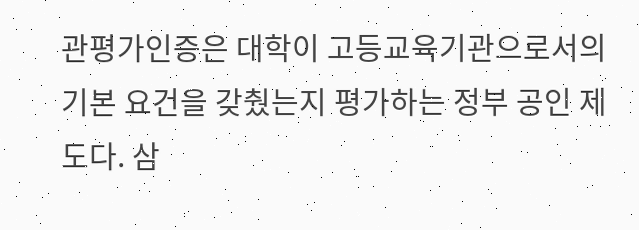관평가인증은 대학이 고등교육기관으로서의 기본 요건을 갖췄는지 평가하는 정부 공인 제도다. 삼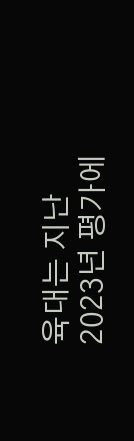육대는 지난 2023년 평가에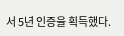서 5년 인증을 획득했다.